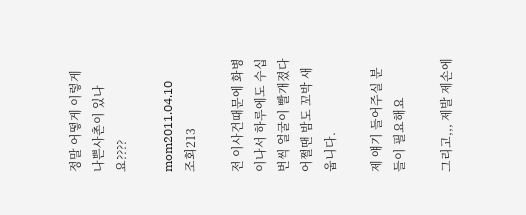정말 어떻게 이렇게 나쁜사촌이 있나요????

mom2011.04.10
조회213

전 이사건때문에 화병이나서 하루에도 수십번씩 얼굴이 빨개졌다 어쩔땐 밤도 꼬박 새웁니다.

제 얘기 들어주실 분들이 필요해요

그리고,,, 제발 제손에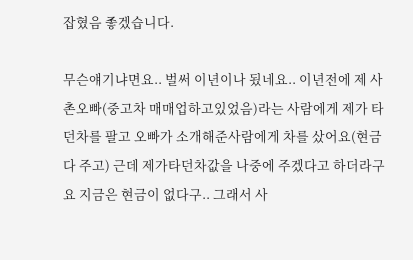잡혔음 좋겠습니다.

무슨얘기냐면요.. 벌써 이년이나 됬네요.. 이년전에 제 사촌오빠(중고차 매매업하고있었음)라는 사람에게 제가 타던차를 팔고 오빠가 소개해준사람에게 차를 샀어요(현금다 주고) 근데 제가타던차값을 나중에 주겠다고 하더라구요 지금은 현금이 없다구.. 그래서 사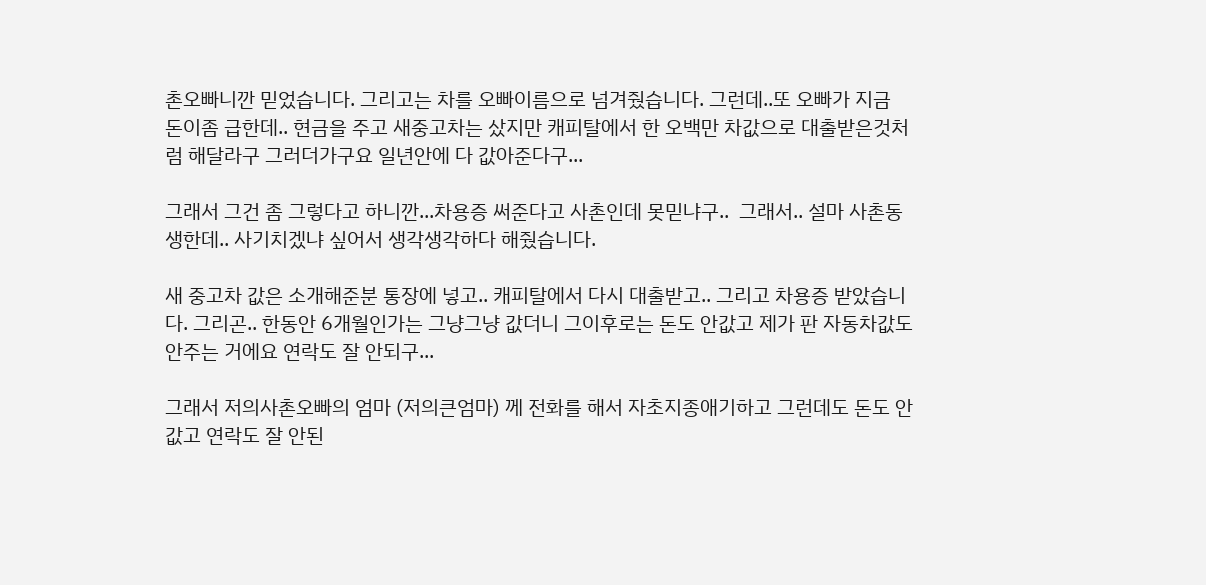촌오빠니깐 믿었습니다. 그리고는 차를 오빠이름으로 넘겨줬습니다. 그런데..또 오빠가 지금 돈이좀 급한데.. 현금을 주고 새중고차는 샀지만 캐피탈에서 한 오백만 차값으로 대출받은것처럼 해달라구 그러더가구요 일년안에 다 값아준다구...

그래서 그건 좀 그렇다고 하니깐...차용증 써준다고 사촌인데 못믿냐구..  그래서.. 설마 사촌동생한데.. 사기치겠냐 싶어서 생각생각하다 해줬습니다.

새 중고차 값은 소개해준분 통장에 넣고.. 캐피탈에서 다시 대출받고.. 그리고 차용증 받았습니다. 그리곤.. 한동안 6개월인가는 그냥그냥 값더니 그이후로는 돈도 안값고 제가 판 자동차값도 안주는 거에요 연락도 잘 안되구...

그래서 저의사촌오빠의 엄마 (저의큰엄마) 께 전화를 해서 자초지종애기하고 그런데도 돈도 안값고 연락도 잘 안된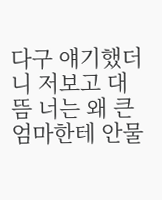다구 얘기했더니 저보고 대뜸 너는 왜 큰엄마한테 안물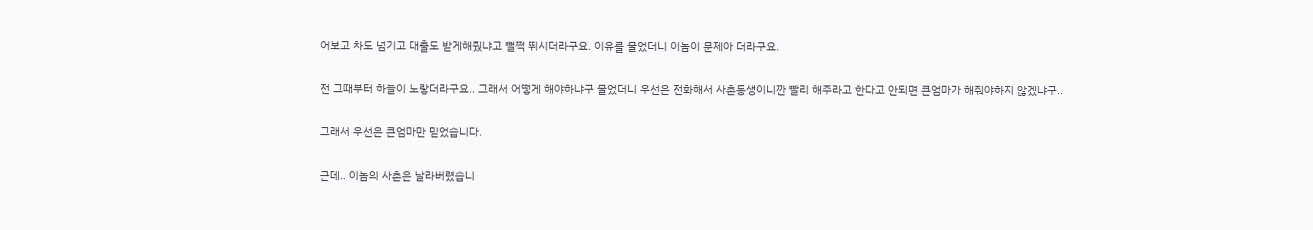어보고 차도 넘기고 대출도 받게해줬냐고 뻘쩍 뛰시더라구요. 이유를 물었더니 이놈이 문제아 더라구요.

전 그때부터 하늘이 노랗더라구요.. 그래서 어떻게 해야하냐구 물었더니 우선은 전화해서 사촌동생이니깐 빨리 해주라고 한다고 안되면 큰엄마가 해줘야하지 않겠냐구..

그래서 우선은 큰엄마만 믿었습니다.

근데.. 이놈의 사촌은 날라버렸습니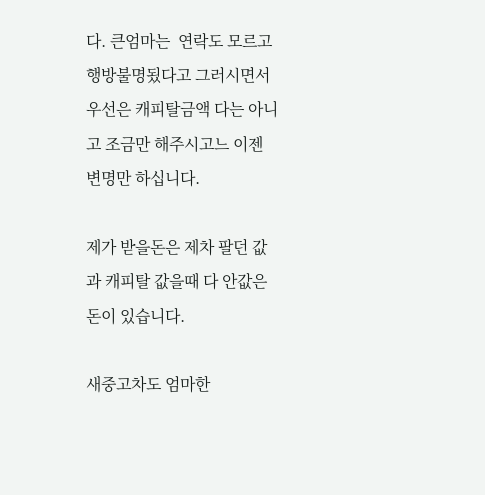다. 큰엄마는  연락도 모르고 행방불명됬다고 그러시면서 우선은 캐피탈금액 다는 아니고 조금만 해주시고느 이젠 변명만 하십니다.

제가 받을돈은 제차 팔던 값과 캐피탈 값을때 다 안값은돈이 있습니다.

새중고차도 엄마한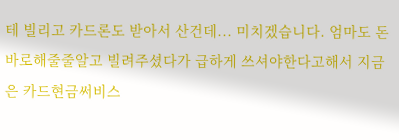테 빌리고 카드론도 받아서 산건데... 미치겠습니다. 엄마도 돈 바로해줄줄알고 빌려주셨다가 급하게 쓰셔야한다고해서 지금은 카드현금써비스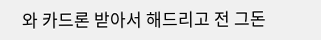와 카드론 받아서 해드리고 전 그돈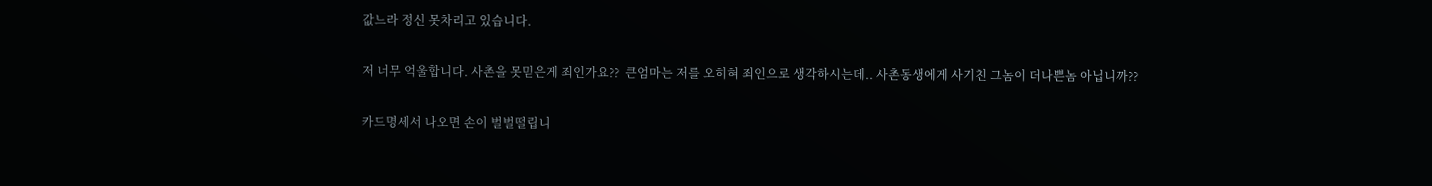값느라 정신 못차리고 있습니다.

저 너무 억울합니다. 사촌을 못믿은게 죄인가요??  큰엄마는 저를 오히혀 죄인으로 생각하시는데.. 사촌동생에게 사기친 그놈이 더나쁜놈 아닙니까??

카드명세서 나오면 손이 벌벌떨립니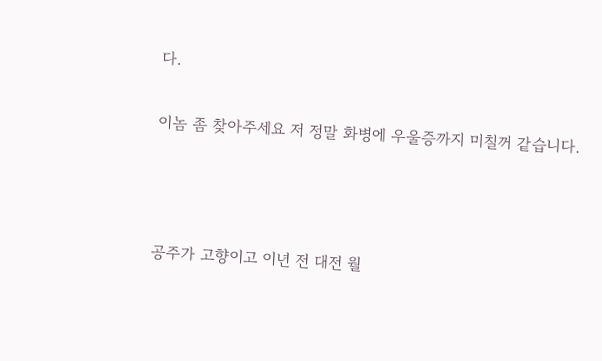다.

이놈 좀 찾아주세요 저 정말 화병에 우울증까지 미칠꺼 같습니다.



공주가 고향이고 이년 전 대전 월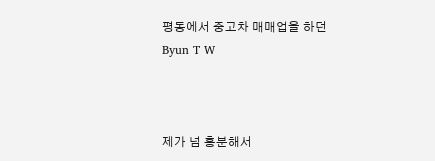평동에서 중고차 매매업을 하던 Byun T W



제가 넘 흥분해서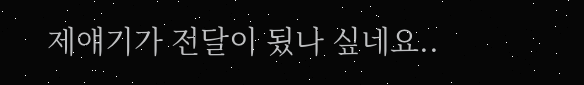제얘기가 전달이 됬나 싶네요..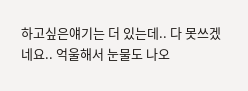하고싶은얘기는 더 있는데.. 다 못쓰겠네요.. 억울해서 눈물도 나오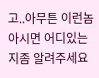고..아무튼 이런놈 아시면 어디있는지좀 알려주세요